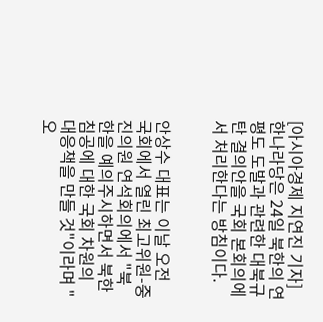[아시아경제 지연진 기자]한나라당은 24일 북한의 연평도 도발과 관련한 대북규탄 결의안을 국회 본회의에서 처리한다는 방침이다.


안상수 대표는 이날 오전 국회에서 열린 최고위원-중진의원 연석회의에서 "북한을 예의주시하면서 북한 침공에 대한 국회 차원의 대응책을 만들 것"이라며 "오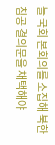늘 국회 본회의를 소집해 북한침공 결의문을 채택해야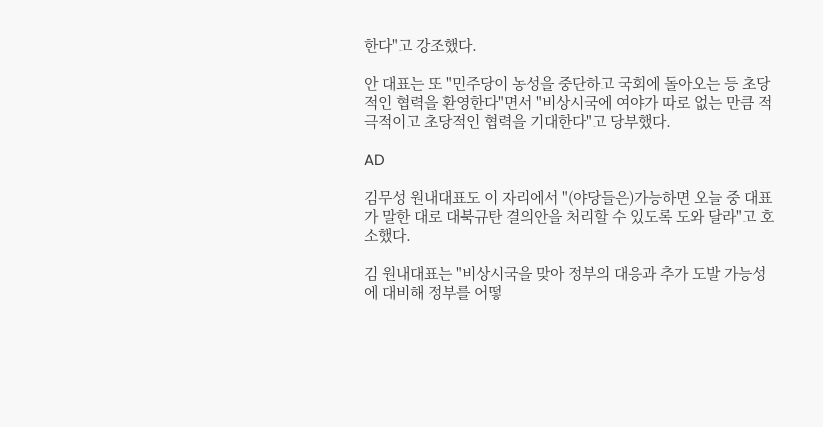한다"고 강조했다.

안 대표는 또 "민주당이 농성을 중단하고 국회에 돌아오는 등 초당적인 협력을 환영한다"면서 "비상시국에 여야가 따로 없는 만큼 적극적이고 초당적인 협력을 기대한다"고 당부했다.

AD

김무성 원내대표도 이 자리에서 "(야당들은)가능하면 오늘 중 대표가 말한 대로 대북규탄 결의안을 처리할 수 있도록 도와 달라"고 호소했다.

김 원내대표는 "비상시국을 맞아 정부의 대응과 추가 도발 가능성에 대비해 정부를 어떻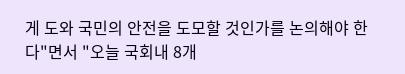게 도와 국민의 안전을 도모할 것인가를 논의해야 한다"면서 "오늘 국회내 8개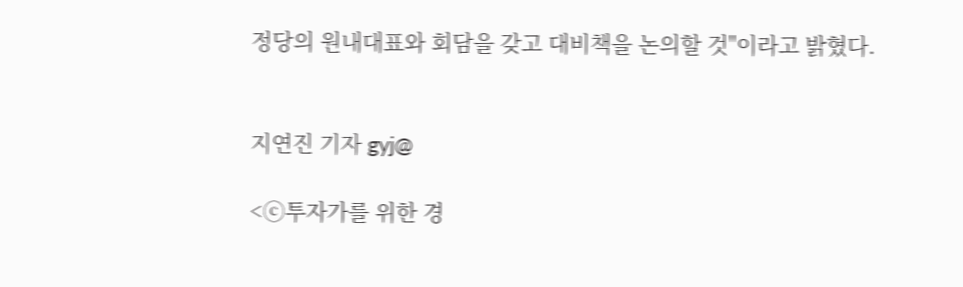정당의 원내대표와 회담을 갖고 대비책을 논의할 것"이라고 밝혔다.


지연진 기자 gyj@

<ⓒ투자가를 위한 경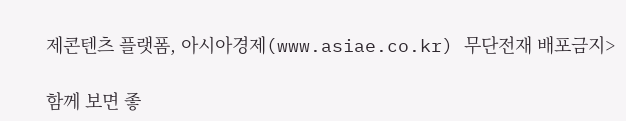제콘텐츠 플랫폼, 아시아경제(www.asiae.co.kr) 무단전재 배포금지>

함께 보면 좋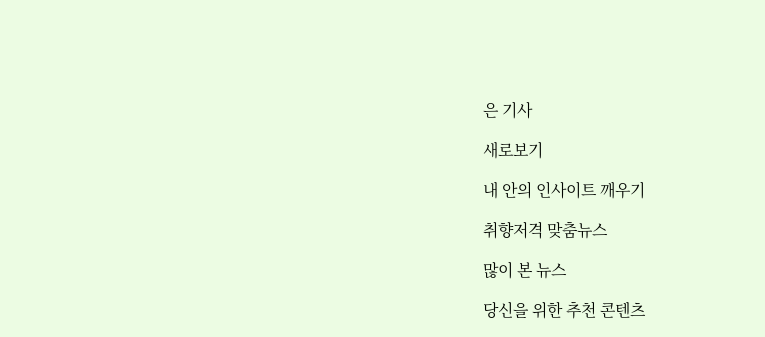은 기사

새로보기

내 안의 인사이트 깨우기

취향저격 맞춤뉴스

많이 본 뉴스

당신을 위한 추천 콘텐츠